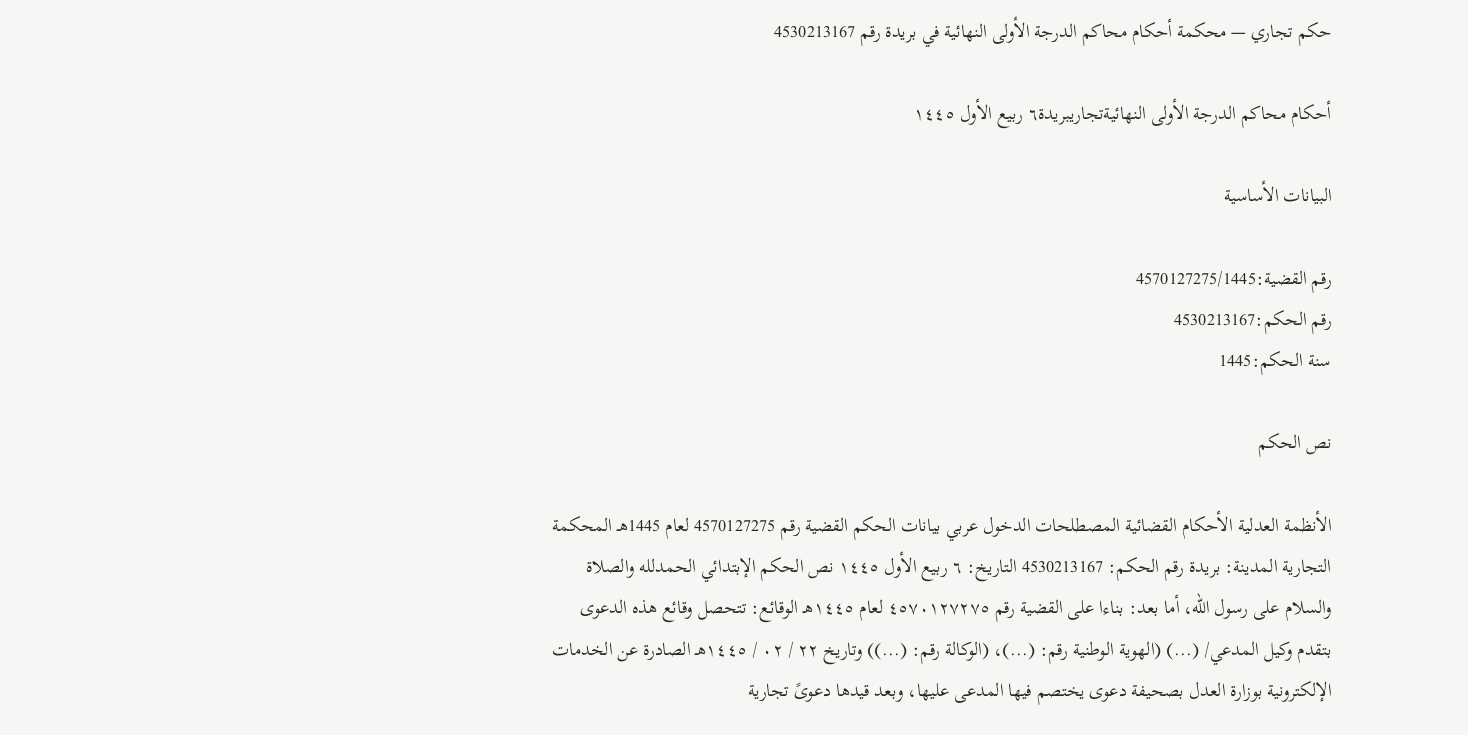حكم تجاري — محكمة أحكام محاكم الدرجة الأولى النهائية في بريدة رقم 4530213167

أحكام محاكم الدرجة الأولى النهائيةتجاريبريدة٦ ربيع الأول ١٤٤٥

البيانات الأساسية

رقم القضية:4570127275/1445
رقم الحكم:4530213167
سنة الحكم:1445

نص الحكم

الأنظمة العدلية الأحكام القضائية المصطلحات الدخول عربي بيانات الحكم القضية رقم 4570127275 لعام 1445هـ المحكمة التجارية المدينة: بريدة رقم الحكم: 4530213167 التاريخ: ٦ ربيع الأول ١٤٤٥ نص الحكم الإبتدائي الحمدلله والصلاة والسلام على رسول الله، أما بعد: بناءا على القضية رقم ٤٥٧٠١٢٧٢٧٥ لعام ١٤٤٥هـ الوقائع: تتحصل وقائع هذه الدعوى بتقدم وكيل المدعي/ (...) (الهوية الوطنية رقم: (...)، (الوكالة رقم: (...)) وتاريخ ٢٢ / ٠٢ / ١٤٤٥هـ الصادرة عن الخدمات الإلكترونية بوزارة العدل بصحيفة دعوى يختصم فيها المدعى عليها، وبعد قيدها دعوىً تجارية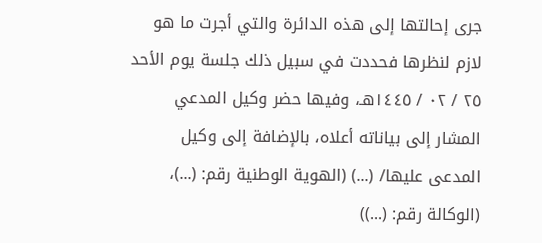جرى إحالتها إلى هذه الدائرة والتي أجرت ما هو لازم لنظرها فحددت في سبيل ذلك جلسة يوم الأحد ٢٥ / ٠٢ / ١٤٤٥هـ، وفيها حضر وكيل المدعي المشار إلى بياناته أعلاه، بالإضافة إلى وكيل المدعى عليها/ (...) (الهوية الوطنية رقم: (...)، (الوكالة رقم: (...))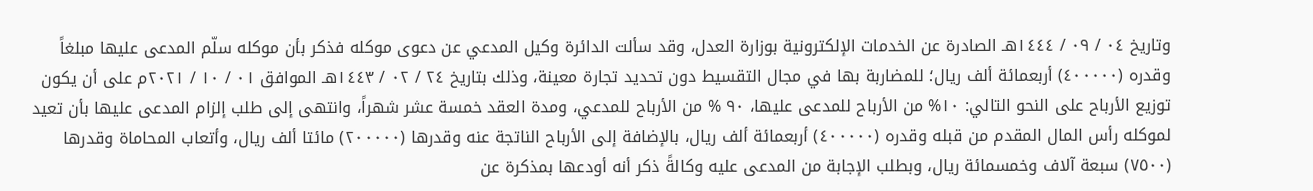وتاريخ ٠٤ / ٠٩ / ١٤٤٤هـ الصادرة عن الخدمات الإلكترونية بوزارة العدل، وقد سألت الدائرة وكيل المدعي عن دعوى موكله فذكر بأن موكله سلّم المدعى عليها مبلغاً وقدره (٤٠٠٠٠٠) أربعمائة ألف ريال؛ للمضاربة بها في مجال التقسيط دون تحديد تجارة معينة، وذلك بتاريخ ٢٤ / ٠٢ / ١٤٤٣هـ الموافق ٠١ / ١٠ / ٢٠٢١م على أن يكون توزيع الأرباح على النحو التالي: ١٠% من الأرباح للمدعى عليها، ٩٠ % من الأرباح للمدعي، ومدة العقد خمسة عشر شهراً، وانتهى إلى طلب إلزام المدعى عليها بأن تعيد لموكله رأس المال المقدم من قبله وقدره (٤٠٠٠٠٠) أربعمائة ألف ريال، بالإضافة إلى الأرباح الناتجة عنه وقدرها (٢٠٠٠٠٠) مائتا ألف ريال، وأتعاب المحاماة وقدرها (٧٥٠٠) سبعة آلاف وخمسمائة ريال، وبطلب الإجابة من المدعى عليه وكالةً ذكر أنه أودعها بمذكرة عن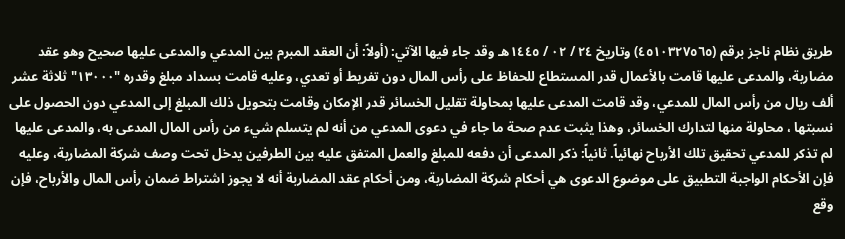طريق نظام ناجز برقم (٤٥١٠٣٢٧٥٦٥) وتاريخ ٢٤ / ٠٢ / ١٤٤٥هـ وقد جاء فيها الآتي: (أولاً: أن العقد المبرم بين المدعي والمدعى عليها صحيح وهو عقد مضاربة، والمدعى عليها قامت بالأعمال قدر المستطاع للحفاظ على رأس المال دون تفريط أو تعدي، وعليه قامت بسداد مبلغ وقدره "١٣٠٠٠" ثلاثة عشر ألف ريال من رأس المال للمدعي، وقد قامت المدعى عليها بمحاولة تقليل الخسائر قدر الإمكان وقامت بتحويل ذلك المبلغ إلى المدعي دون الحصول على نسبتها ، محاولة منها لتدارك الخسائر، وهذا يثبت عدم صحة ما جاء في دعوى المدعي من أنه لم يتسلم شيء من رأس المال المدعى به، والمدعى عليها لم تذكر للمدعي تحقيق تلك الأرباح نهائياً. ثانياً: ذكر المدعى أن دفعه للمبلغ والعمل المتفق عليه بين الطرفين يدخل تحت وصف شركة المضاربة، وعليه فإن الأحكام الواجبة التطبيق على موضوع الدعوى هي أحكام شركة المضاربة، ومن أحكام عقد المضاربة أنه لا يجوز اشتراط ضمان رأس المال والأرباح، فإن وقع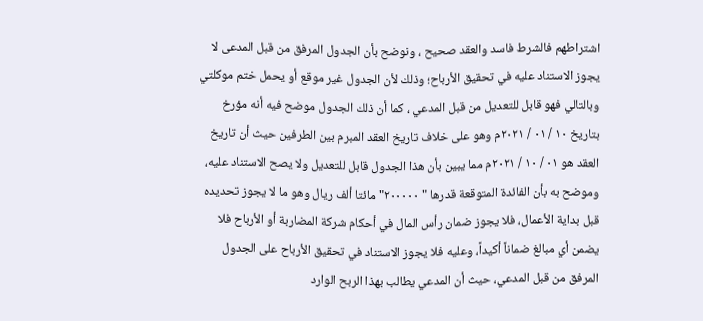اشتراطهم فالشرط فاسد والعقد صحيح ، ونوضح بأن الجدول المرفق من قبل المدعى لا يجوز الاستناد عليه في تحقيق الأرباح؛ وذلك لأن الجدول غير موقع أو يحمل ختم موكلتي وبالتالي فهو قابل للتعديل من قبل المدعي ، كما أن ذلك الجدول موضح فيه أنه مؤرخ بتاريخ ١٠ / ٠١ / ٢٠٢١م وهو على خلاف تاريخ العقد المبرم بين الطرفين حيث أن تاريخ العقد هو ٠١ / ١٠ / ٢٠٢١م مما يبين بأن هذا الجدول قابل للتعديل ولا يصح الاستناد عليه، وموضح به بأن الفائدة المتوقعة قدرها " ٢٠٠٠٠٠" مائتا ألف ريال وهو ما لا يجوز تحديده قبل بداية الأعمال، فلا يجوز ضمان رأس المال في أحكام شركة المضاربة أو الأرباح فلا يضمن أي مبالغ ضماناً أكيداً، وعليه فلا يجوز الاستناد في تحقيق الأرباح على الجدول المرفق من قبل المدعي، حيث أن المدعي يطالب بهذا الربح الوارد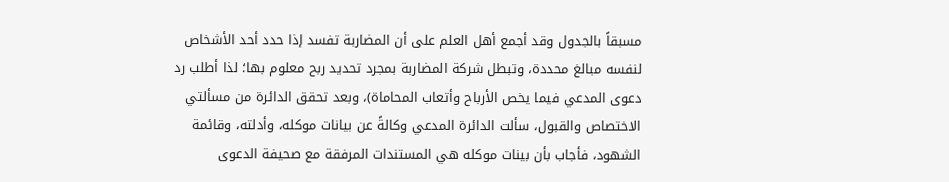مسبقاً بالجدول وقد أجمع أهل العلم على أن المضاربة تفسد إذا حدد أحد الأشخاص لنفسه مبالغ محددة، وتبطل شركة المضاربة بمجرد تحديد ربح معلوم بها؛ لذا أطلب رد دعوى المدعي فيما يخص الأرباح وأتعاب المحاماة)، وبعد تحقق الدائرة من مسألتي الاختصاص والقبول، سألت الدائرة المدعي وكالةً عن بيانات موكله، وأدلته، وقائمة الشهود، فأجاب بأن بينات موكله هي المستندات المرفقة مع صحيفة الدعوى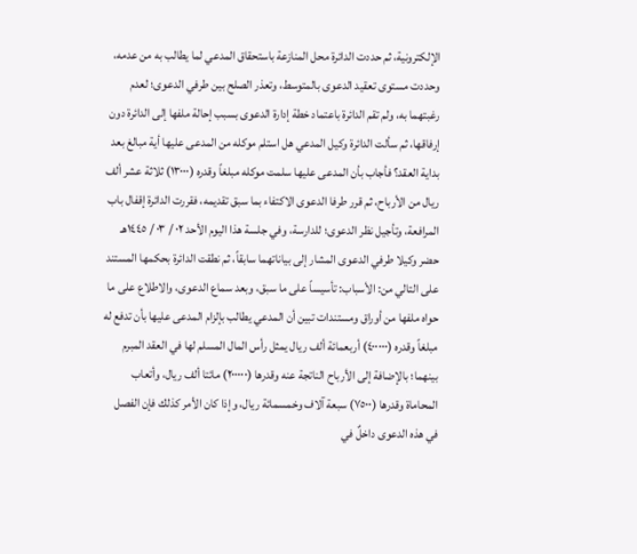الإلكترونية، ثم حددت الدائرة محل المنازعة باستحقاق المدعي لما يطالب به من عدمه، وحددت مستوى تعقيد الدعوى بالمتوسط، وتعذر الصلح بين طرفي الدعوى؛ لعدم رغبتهما به، ولم تقم الدائرة باعتماد خطة إدارة الدعوى بسبب إحالة ملفها إلى الدائرة دون إرفاقها، ثم سألت الدائرة وكيل المدعي هل استلم موكله من المدعى عليها أية مبالغ بعد بداية العقد؟ فأجاب بأن المدعى عليها سلمت موكله مبلغاً وقدره (١٣٠٠٠) ثلاثة عشر ألف ريال من الأرباح، ثم قرر طرفا الدعوى الاكتفاء بما سبق تقديمه، فقررت الدائرة إقفال باب المرافعة، وتأجيل نظر الدعوى؛ للدارسة، وفي جلسة هذا اليوم الأحد ٠٢ / ٠٣ / ١٤٤٥هـ حضر وكيلا طرفي الدعوى المشار إلى بياناتهما سابقاً، ثم نطقت الدائرة بحكمها المستند على التالي من: الأسباب: تأسيساً على ما سبق، وبعد سماع الدعوى، والاطلاع على ما حواه ملفها من أوراق ومستندات تبين أن المدعي يطالب بإلزام المدعى عليها بأن تدفع له مبلغاً وقدره (٤٠٠٠٠٠) أربعمائة ألف ريال يمثل رأس المال المسلم لها في العقد المبرم بينهما؛ بالإضافة إلى الأرباح الناتجة عنه وقدرها (٢٠٠٠٠٠) مائتا ألف ريال، وأتعاب المحاماة وقدرها (٧٥٠٠) سبعة آلاف وخمسمائة ريال، وإذا كان الأمر كذلك فإن الفصل في هذه الدعوى داخلٌ في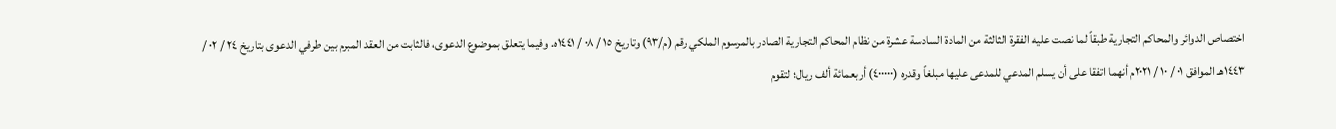اختصاص الدوائر والمحاكم التجارية طبقاً لما نصت عليه الفقرة الثالثة من المادة السادسة عشرة من نظام المحاكم التجارية الصادر بالمرسوم الملكي رقم (م/٩٣) وتاريخ ١٥ / ٠٨ / ١٤٤١ه. وفيما يتعلق بموضوع الدعوى، فالثابت من العقد المبرم بين طرفي الدعوى بتاريخ ٢٤ / ٠٢ / ١٤٤٣هـ الموافق ٠١ / ١٠ / ٢٠٢١م أنهما اتفقا على أن يسلم المدعي للمدعى عليها مبلغاً وقدره (٤٠٠٠٠٠) أربعمائة ألف ريال؛ لتقوم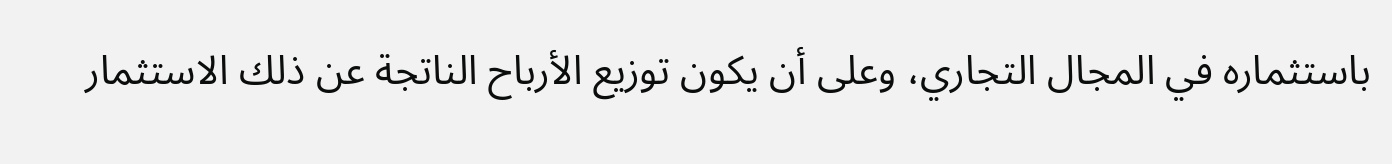باستثماره في المجال التجاري، وعلى أن يكون توزيع الأرباح الناتجة عن ذلك الاستثمار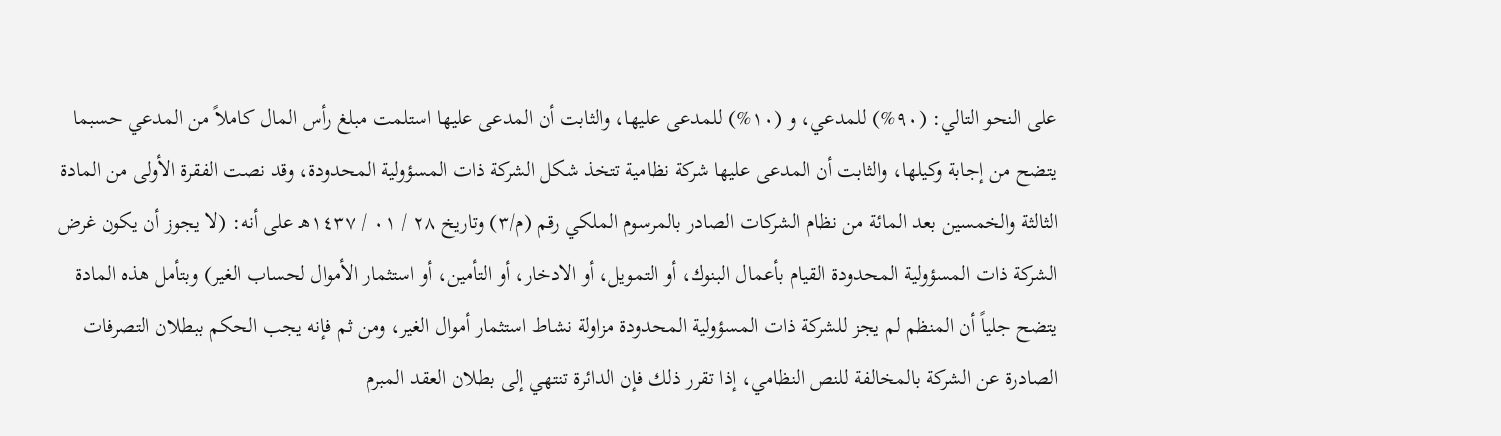على النحو التالي: (٩٠%) للمدعي، و (١٠%) للمدعى عليها، والثابت أن المدعى عليها استلمت مبلغ رأس المال كاملاً من المدعي حسبما يتضح من إجابة وكيلها، والثابت أن المدعى عليها شركة نظامية تتخذ شكل الشركة ذات المسؤولية المحدودة، وقد نصت الفقرة الأولى من المادة الثالثة والخمسين بعد المائة من نظام الشركات الصادر بالمرسوم الملكي رقم (م/٣) وتاريخ ٢٨ / ٠١ / ١٤٣٧هـ على أنه: (لا يجوز أن يكون غرض الشركة ذات المسؤولية المحدودة القيام بأعمال البنوك، أو التمويل، أو الادخار، أو التأمين، أو استثمار الأموال لحساب الغير) وبتأمل هذه المادة يتضح جلياً أن المنظم لم يجز للشركة ذات المسؤولية المحدودة مزاولة نشاط استثمار أموال الغير، ومن ثم فإنه يجب الحكم ببطلان التصرفات الصادرة عن الشركة بالمخالفة للنص النظامي، إذا تقرر ذلك فإن الدائرة تنتهي إلى بطلان العقد المبرم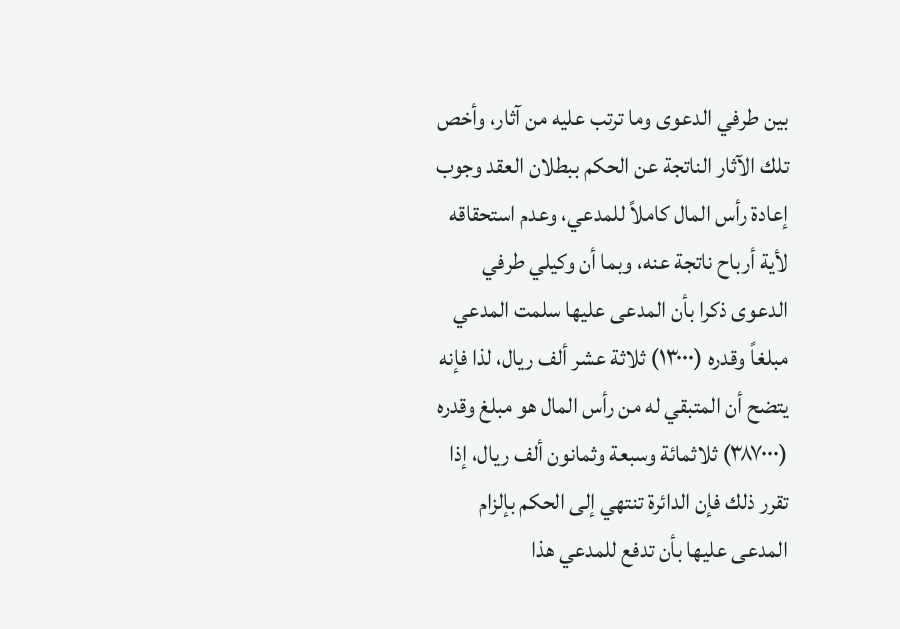بين طرفي الدعوى وما ترتب عليه من آثار، وأخص تلك الآثار الناتجة عن الحكم ببطلان العقد وجوب إعادة رأس المال كاملاً للمدعي، وعدم استحقاقه لأية أرباح ناتجة عنه، وبما أن وكيلي طرفي الدعوى ذكرا بأن المدعى عليها سلمت المدعي مبلغاً وقدره (١٣٠٠٠) ثلاثة عشر ألف ريال، لذا فإنه يتضح أن المتبقي له من رأس المال هو مبلغ وقدره (٣٨٧٠٠٠) ثلاثمائة وسبعة وثمانون ألف ريال، إذا تقرر ذلك فإن الدائرة تنتهي إلى الحكم بإلزام المدعى عليها بأن تدفع للمدعي هذا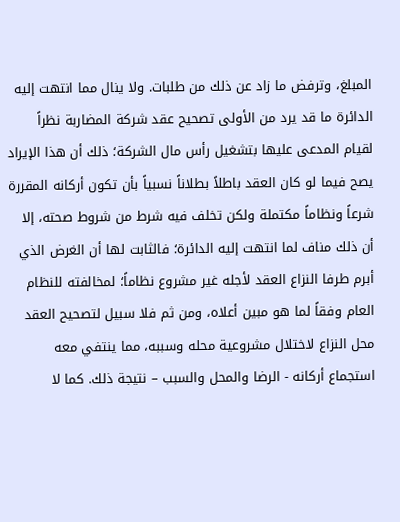المبلغ، وترفض ما زاد عن ذلك من طلبات. ولا ينال مما انتهت إليه الدائرة ما قد يرد من الأولى تصحيح عقد شركة المضاربة نظراً لقيام المدعى عليها بتشغيل رأس مال الشركة؛ ذلك أن هذا الإيراد يصح فيما لو كان العقد باطلاً بطلاناً نسبياً بأن تكون أركانه المقررة شرعاً ونظاماً مكتملة ولكن تخلف فيه شرط من شروط صحته، إلا أن ذلك مناف لما انتهت إليه الدائرة؛ فالثابت لها أن الغرض الذي أبرم طرفا النزاع العقد لأجله غير مشروع نظاماً؛ لمخالفته للنظام العام وفقاً لما هو مبين أعلاه، ومن ثم فلا سبيل لتصحيح العقد محل النزاع لاختلال مشروعية محله وسببه، مما ينتفي معه استجماع أركانه - الرضا والمحل والسبب – نتيجة ذلك. كما لا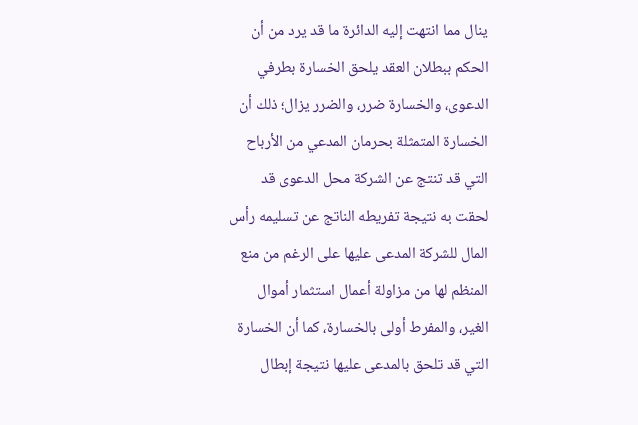ينال مما انتهت إليه الدائرة ما قد يرد من أن الحكم ببطلان العقد يلحق الخسارة بطرفي الدعوى، والخسارة ضرر، والضرر يزال؛ ذلك أن الخسارة المتمثلة بحرمان المدعي من الأرباح التي قد تنتج عن الشركة محل الدعوى قد لحقت به نتيجة تفريطه الناتج عن تسليمه رأس المال للشركة المدعى عليها على الرغم من منع المنظم لها من مزاولة أعمال استثمار أموال الغير، والمفرط أولى بالخسارة، كما أن الخسارة التي قد تلحق بالمدعى عليها نتيجة إبطال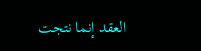العقد إنما نتجت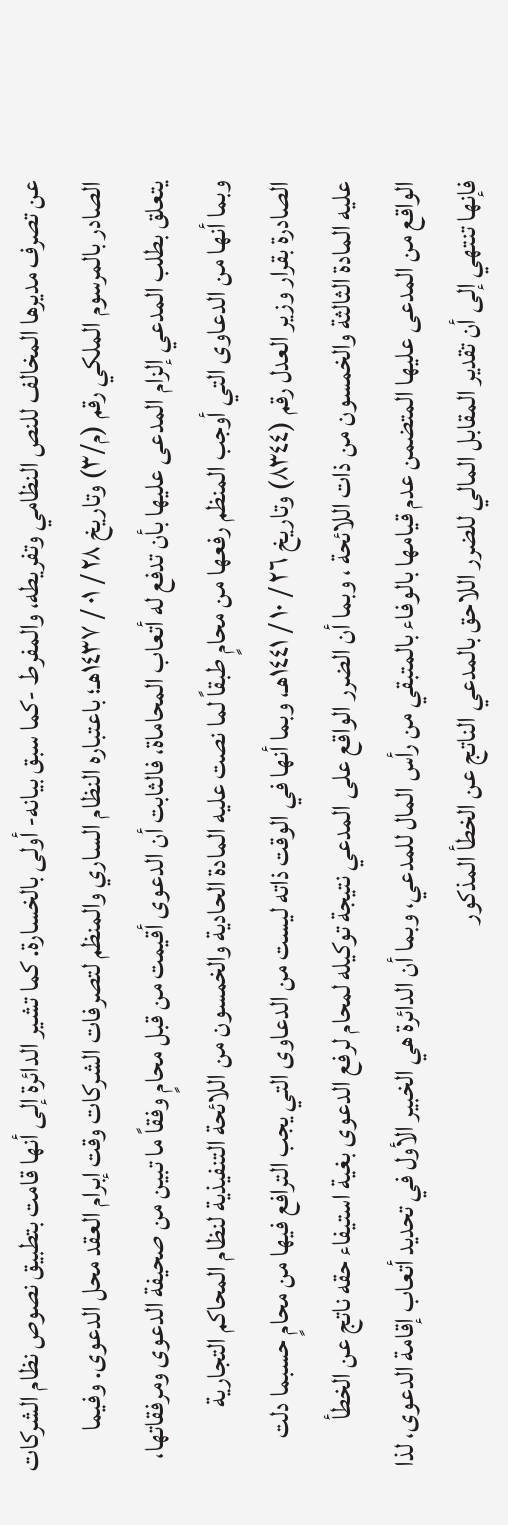عن تصرف مديرها المخالف للنص النظامي وتفريطه، والمفرط -كما سبق بيانه- أولى بالخسارة. كما تشير الدائرة إلى أنها قامت بتطبيق نصوص نظام الشركات الصادر بالمرسوم الملكي رقم (م/٣) وتاريخ ٢٨ / ٠١ / ١٤٣٧هـ؛ باعتباره النظام الساري والمنظم لتصرفات الشركات وقت إبرام العقد محل الدعوى. وفيما يتعلق بطلب المدعي إلزام المدعى عليها بأن تدفع له أتعاب المحاماة، فالثابت أن الدعوى أقيمت من قبل محامٍ وفقاً ما تبين من صحيفة الدعوى ومرفقاتها، وبما أنها من الدعاوى التي أوجب المنظم رفعها من محامٍ طبقاً لما نصت عليه المادة الحادية والخمسون من اللائحة التنفيذية لنظام المحاكم التجارية الصادرة بقرار وزير العدل رقم (٨٣٤٤) وتاريخ ٢٦ / ١٠ / ١٤٤١هـ، وبما أنها في الوقت ذاته ليست من الدعاوى التي يجب الترافع فيها من محامٍ حسبما دلت عليه المادة الثالثة والخمسون من ذات اللائحة ، وبما أن الضرر الواقع على المدعي نتيجة توكيله لمحام لرفع الدعوى بغية استيفاء حقه ناتج عن الخطأ الواقع من المدعى عليها المتضمن عدم قيامها بالوفاء بالمتبقي من رأس المال للمدعي، وبما أن الدائرة هي الخبير الأول في تحديد أتعاب إقامة الدعوى، لذا فإنها تنتهي إلى أن تقدير المقابل المالي للضرر اللاحق بالمدعي الناتج عن الخطأ المذكور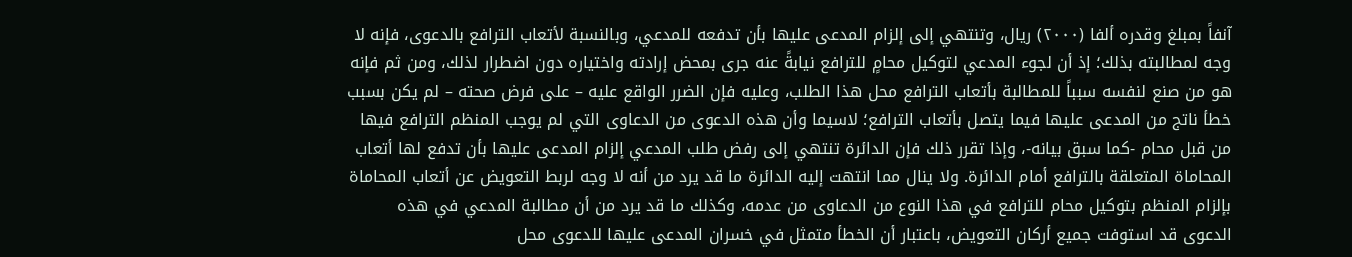آنفاً بمبلغ وقدره ألفا (٢٠٠٠) ريال، وتنتهي إلى إلزام المدعى عليها بأن تدفعه للمدعي، وبالنسبة لأتعاب الترافع بالدعوى، فإنه لا وجه لمطالبته بذلك؛ إذ أن لجوء المدعي لتوكيل محامٍ للترافع نيابةً عنه جرى بمحض إرادته واختياره دون اضطرار لذلك، ومن ثم فإنه هو من صنع لنفسه سبباً للمطالبة بأتعاب الترافع محل هذا الطلب، وعليه فإن الضرر الواقع عليه – على فرض صحته – لم يكن بسبب خطأ ناتج من المدعى عليها فيما يتصل بأتعاب الترافع؛ لاسيما وأن هذه الدعوى من الدعاوى التي لم يوجب المنظم الترافع فيها من قبل محام -كما سبق بيانه-، وإذا تقرر ذلك فإن الدائرة تنتهي إلى رفض طلب المدعي إلزام المدعى عليها بأن تدفع لها أتعاب المحاماة المتعلقة بالترافع أمام الدائرة. ولا ينال مما انتهت إليه الدائرة ما قد يرد من أنه لا وجه لربط التعويض عن أتعاب المحاماة بإلزام المنظم بتوكيل محام للترافع في هذا النوع من الدعاوى من عدمه، وكذلك ما قد يرد من أن مطالبة المدعي في هذه الدعوى قد استوفت جميع أركان التعويض، باعتبار أن الخطأ متمثل في خسران المدعى عليها للدعوى محل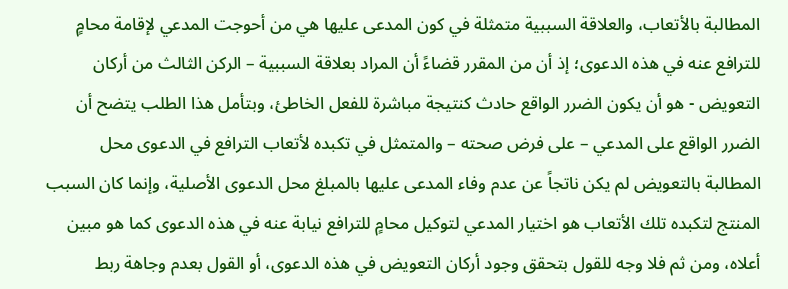المطالبة بالأتعاب، والعلاقة السببية متمثلة في كون المدعى عليها هي من أحوجت المدعي لإقامة محامٍ للترافع عنه في هذه الدعوى؛ إذ أن من المقرر قضاءً أن المراد بعلاقة السببية – الركن الثالث من أركان التعويض - هو أن يكون الضرر الواقع حادث كنتيجة مباشرة للفعل الخاطئ، وبتأمل هذا الطلب يتضح أن الضرر الواقع على المدعي – على فرض صحته – والمتمثل في تكبده لأتعاب الترافع في الدعوى محل المطالبة بالتعويض لم يكن ناتجاً عن عدم وفاء المدعى عليها بالمبلغ محل الدعوى الأصلية، وإنما كان السبب المنتج لتكبده تلك الأتعاب هو اختيار المدعي لتوكيل محامٍ للترافع نيابة عنه في هذه الدعوى كما هو مبين أعلاه، ومن ثم فلا وجه للقول بتحقق وجود أركان التعويض في هذه الدعوى، أو القول بعدم وجاهة ربط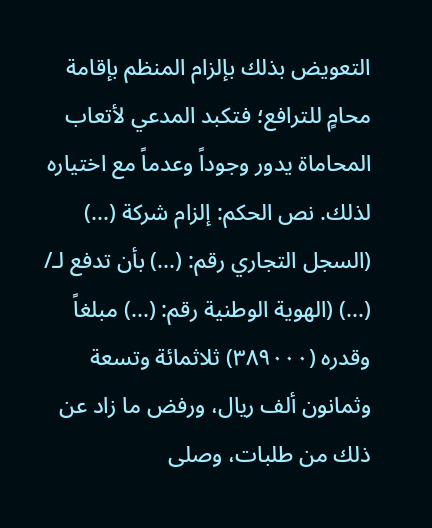التعويض بذلك بإلزام المنظم بإقامة محامٍ للترافع؛ فتكبد المدعي لأتعاب المحاماة يدور وجوداً وعدماً مع اختياره لذلك. نص الحكم: إلزام شركة (...) (السجل التجاري رقم: (...) بأن تدفع لـ/ (...) (الهوية الوطنية رقم: (...) مبلغاً وقدره (٣٨٩٠٠٠) ثلاثمائة وتسعة وثمانون ألف ريال، ورفض ما زاد عن ذلك من طلبات، وصلى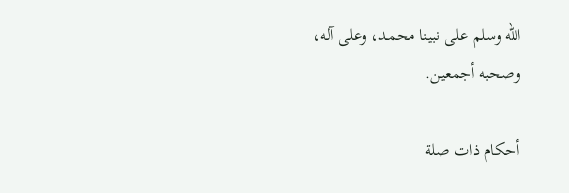الله وسلم على نبينا محمـد، وعلى آله، وصحبه أجمعين.

أحكام ذات صلة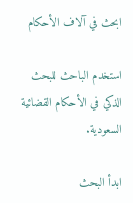ابحث في آلاف الأحكام

استخدم الباحث للبحث الذكي في الأحكام القضائية السعودية.

ابدأ البحث